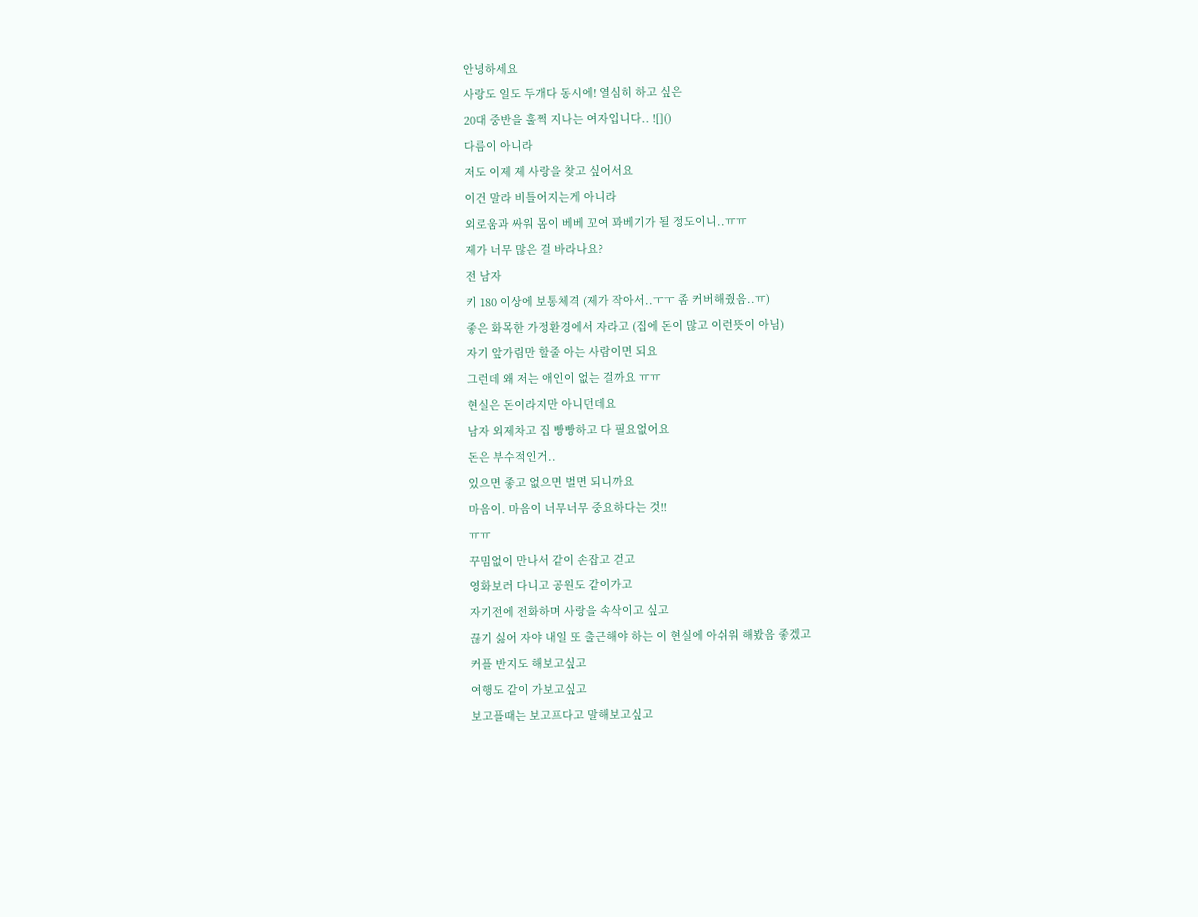안녕하세요
사랑도 일도 두개다 동시에! 열심히 하고 싶은
20대 중반을 훌쩍 지나는 여자입니다.. ![]()
다름이 아니라
저도 이제 제 사랑을 찾고 싶어서요
이건 말라 비틀어지는게 아니라
외로움과 싸워 몸이 베베 꼬여 꽈베기가 될 정도이니..ㅠㅠ
제가 너무 많은 걸 바라나요?
전 남자
키 180 이상에 보통체격 (제가 작아서..ㅜㅜ 좀 커버해줬음..ㅠ)
좋은 화목한 가정환경에서 자라고 (집에 돈이 많고 이런뜻이 아님)
자기 앞가림만 할줄 아는 사람이면 되요
그런데 왜 저는 애인이 없는 걸까요 ㅠㅠ
현실은 돈이라지만 아니던데요
남자 외제차고 집 빵빵하고 다 필요없어요
돈은 부수적인거..
있으면 좋고 없으면 벌면 되니까요
마음이. 마음이 너무너무 중요하다는 것!!
ㅠㅠ
꾸밈없이 만나서 같이 손잡고 걷고
영화보러 다니고 공원도 같이가고
자기전에 전화하며 사랑을 속삭이고 싶고
끊기 싫어 자야 내일 또 출근해야 하는 이 현실에 아쉬워 해봤음 좋겠고
커플 반지도 해보고싶고
여행도 같이 가보고싶고
보고플때는 보고프다고 말해보고싶고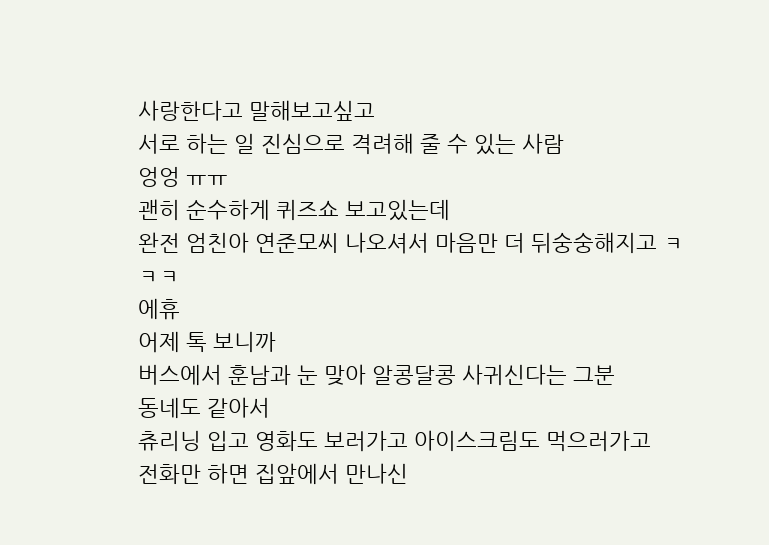사랑한다고 말해보고싶고
서로 하는 일 진심으로 격려해 줄 수 있는 사람
엉엉 ㅠㅠ
괜히 순수하게 퀴즈쇼 보고있는데
완전 엄친아 연준모씨 나오셔서 마음만 더 뒤숭숭해지고 ㅋㅋㅋ
에휴
어제 톡 보니까
버스에서 훈남과 눈 맞아 알콩달콩 사귀신다는 그분
동네도 같아서
츄리닝 입고 영화도 보러가고 아이스크림도 먹으러가고
전화만 하면 집앞에서 만나신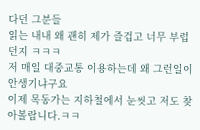다던 그분들
읽는 내내 왜 괜히 제가 즐겁고 너무 부럽던지 ㅋㅋㅋ
저 매일 대중교통 이용하는데 왜 그런일이 안생기냐구요
이제 목동가는 지하철에서 눈씻고 저도 찾아볼랍니다.ㅋㅋ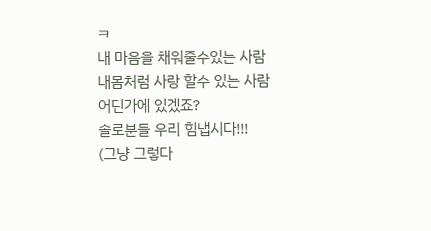ㅋ
내 마음을 채워줄수있는 사람
내몸처럼 사랑 할수 있는 사람
어딘가에 있겠죠?
솔로분들 우리 힘냅시다!!!
(그냥 그렇다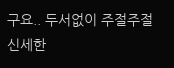구요.. 두서없이 주절주절 신세한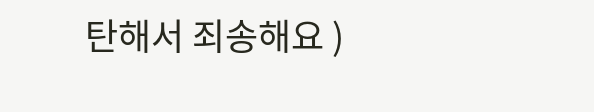탄해서 죄송해요 )